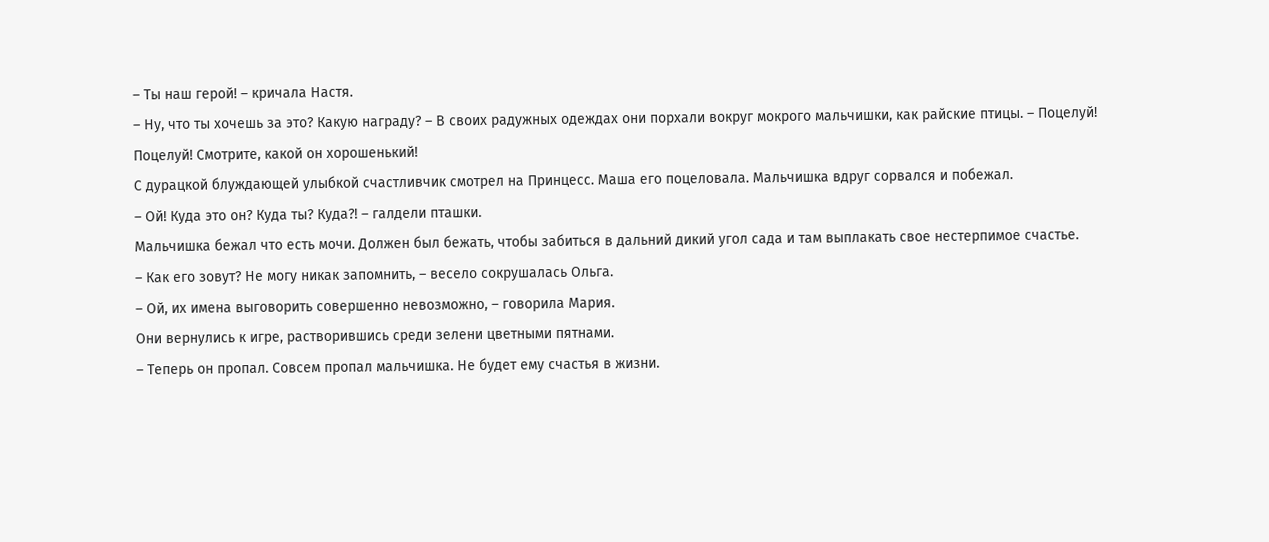– Ты наш герой! – кричала Настя.
– Ну, что ты хочешь за это? Какую награду? – В своих радужных одеждах они порхали вокруг мокрого мальчишки, как райские птицы. – Поцелуй! Поцелуй! Смотрите, какой он хорошенький!
С дурацкой блуждающей улыбкой счастливчик смотрел на Принцесс. Маша его поцеловала. Мальчишка вдруг сорвался и побежал.
– Ой! Куда это он? Куда ты? Куда?! – галдели пташки.
Мальчишка бежал что есть мочи. Должен был бежать, чтобы забиться в дальний дикий угол сада и там выплакать свое нестерпимое счастье.
– Как его зовут? Не могу никак запомнить, – весело сокрушалась Ольга.
– Ой, их имена выговорить совершенно невозможно, – говорила Мария.
Они вернулись к игре, растворившись среди зелени цветными пятнами.
– Теперь он пропал. Совсем пропал мальчишка. Не будет ему счастья в жизни.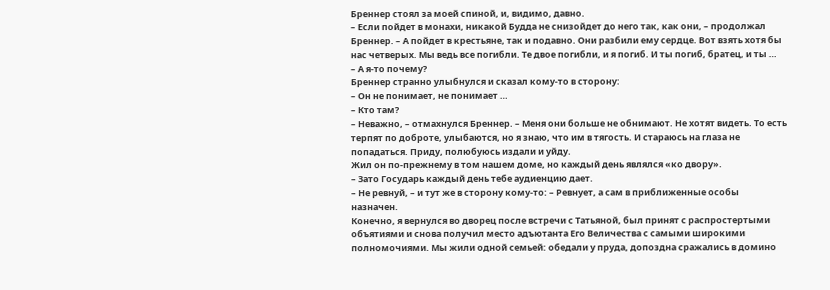Бреннер стоял за моей спиной, и, видимо, давно.
– Если пойдет в монахи, никакой Будда не снизойдет до него так, как они, – продолжал Бреннер. – А пойдет в крестьяне, так и подавно. Они разбили ему сердце. Вот взять хотя бы нас четверых. Мы ведь все погибли. Те двое погибли, и я погиб. И ты погиб, братец, и ты …
– А я-то почему?
Бреннер странно улыбнулся и сказал кому-то в сторону:
– Он не понимает, не понимает …
– Кто там?
– Неважно, – отмахнулся Бреннер. – Меня они больше не обнимают. Не хотят видеть. То есть терпят по доброте, улыбаются, но я знаю, что им в тягость. И стараюсь на глаза не попадаться. Приду, полюбуюсь издали и уйду.
Жил он по-прежнему в том нашем доме, но каждый день являлся «ко двору».
– Зато Государь каждый день тебе аудиенцию дает.
– Не ревнуй, – и тут же в сторону кому-то: – Ревнует, а сам в приближенные особы назначен.
Конечно, я вернулся во дворец после встречи с Татьяной, был принят с распростертыми объятиями и снова получил место адъютанта Его Величества с самыми широкими полномочиями. Мы жили одной семьей: обедали у пруда, допоздна сражались в домино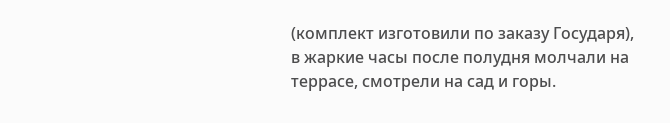(комплект изготовили по заказу Государя), в жаркие часы после полудня молчали на террасе, смотрели на сад и горы.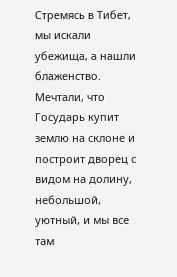Стремясь в Тибет, мы искали убежища, а нашли блаженство. Мечтали, что Государь купит землю на склоне и построит дворец с видом на долину, небольшой, уютный, и мы все там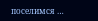поселимся …